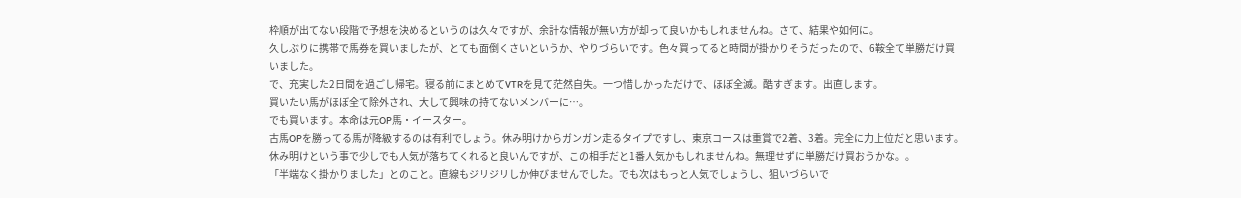枠順が出てない段階で予想を決めるというのは久々ですが、余計な情報が無い方が却って良いかもしれませんね。さて、結果や如何に。
久しぶりに携帯で馬券を買いましたが、とても面倒くさいというか、やりづらいです。色々買ってると時間が掛かりそうだったので、6鞍全て単勝だけ買いました。
で、充実した2日間を過ごし帰宅。寝る前にまとめてVTRを見て茫然自失。一つ惜しかっただけで、ほぼ全滅。酷すぎます。出直します。
買いたい馬がほぼ全て除外され、大して興味の持てないメンバーに…。
でも買います。本命は元OP馬・イースター。
古馬OPを勝ってる馬が降級するのは有利でしょう。休み明けからガンガン走るタイプですし、東京コースは重賞で2着、3着。完全に力上位だと思います。休み明けという事で少しでも人気が落ちてくれると良いんですが、この相手だと1番人気かもしれませんね。無理せずに単勝だけ買おうかな。。
「半端なく掛かりました」とのこと。直線もジリジリしか伸びませんでした。でも次はもっと人気でしょうし、狙いづらいで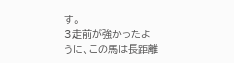す。
3走前が強かったように、この馬は長距離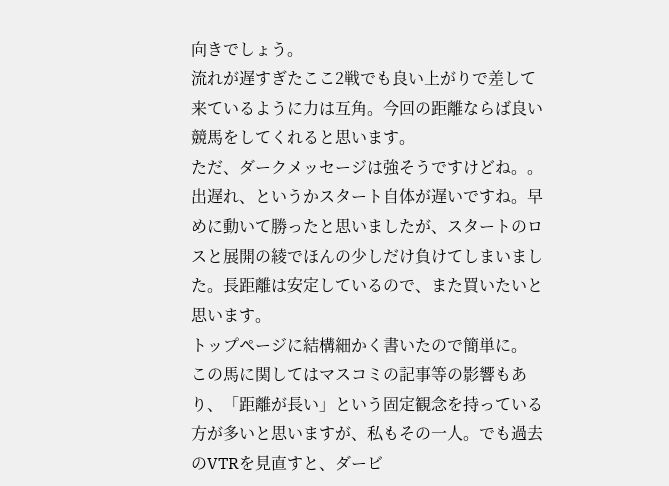向きでしょう。
流れが遅すぎたここ2戦でも良い上がりで差して来ているように力は互角。今回の距離ならば良い競馬をしてくれると思います。
ただ、ダークメッセージは強そうですけどね。。
出遅れ、というかスタート自体が遅いですね。早めに動いて勝ったと思いましたが、スタートのロスと展開の綾でほんの少しだけ負けてしまいました。長距離は安定しているので、また買いたいと思います。
トップページに結構細かく書いたので簡単に。
この馬に関してはマスコミの記事等の影響もあり、「距離が長い」という固定観念を持っている方が多いと思いますが、私もその一人。でも過去のVTRを見直すと、ダービ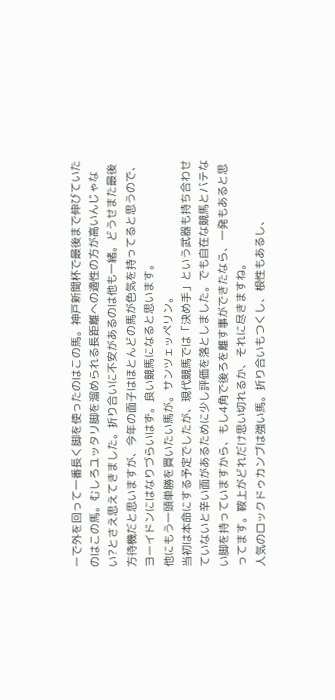ーで外を回って一番長く脚を使ったのはこの馬。神戸新聞杯で最後まで伸びていたのはこの馬。むしろユッタリ脚を溜められる長距離への適性の方が高いんじゃない?とさえ思えてきました。折り合いに不安があるのは他も一緒。どうせまた最後方待機だと思いますが、今年の面子はほとんどの馬が色気を持ってると思うので、ヨーイドンにはなりづらいはず。良い競馬になると思います。
他にもう一頭単勝を買いたい馬が。サンツェッペリン。
当初は本命にする予定でしたが、現代競馬では「決め手」という武器も持ち合わせていないと辛い面があるために少し評価を落としました。でも自在な競馬とバテない脚を持っていますから、もし4角で後ろを離す事ができたなら、一発もあると思ってます。鞍上がどれだけ思い切れるか、それに尽きますね。
人気のロックドゥカンブは強い馬。折り合いもつくし、根性もあるし、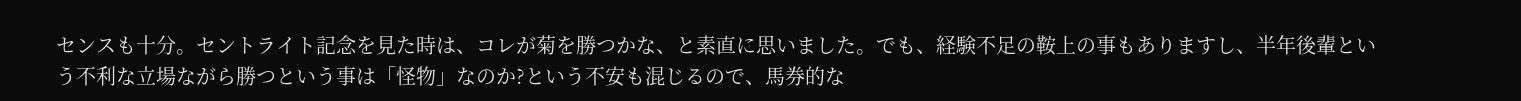センスも十分。セントライト記念を見た時は、コレが菊を勝つかな、と素直に思いました。でも、経験不足の鞍上の事もありますし、半年後輩という不利な立場ながら勝つという事は「怪物」なのか?という不安も混じるので、馬券的な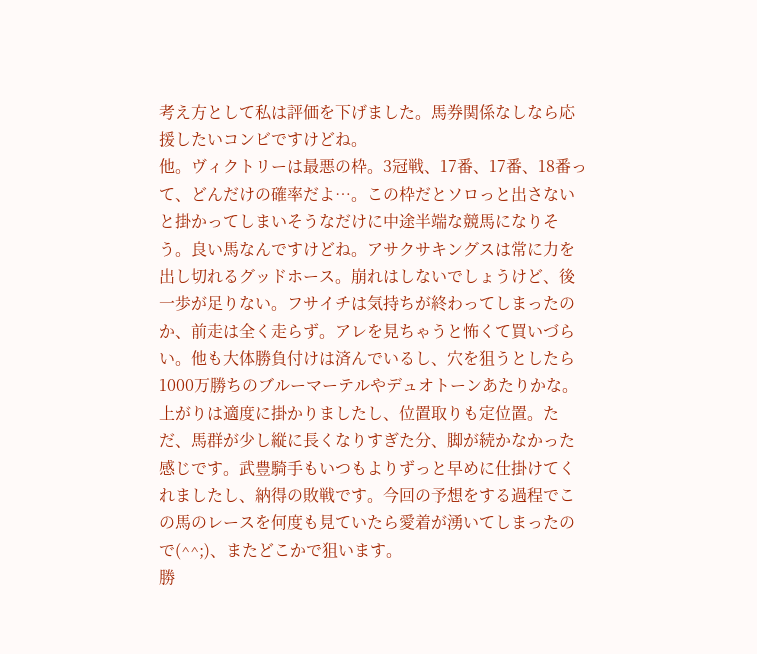考え方として私は評価を下げました。馬券関係なしなら応援したいコンビですけどね。
他。ヴィクトリーは最悪の枠。3冠戦、17番、17番、18番って、どんだけの確率だよ…。この枠だとソロっと出さないと掛かってしまいそうなだけに中途半端な競馬になりそう。良い馬なんですけどね。アサクサキングスは常に力を出し切れるグッドホース。崩れはしないでしょうけど、後一歩が足りない。フサイチは気持ちが終わってしまったのか、前走は全く走らず。アレを見ちゃうと怖くて買いづらい。他も大体勝負付けは済んでいるし、穴を狙うとしたら1000万勝ちのブルーマーテルやデュオトーンあたりかな。
上がりは適度に掛かりましたし、位置取りも定位置。ただ、馬群が少し縦に長くなりすぎた分、脚が続かなかった感じです。武豊騎手もいつもよりずっと早めに仕掛けてくれましたし、納得の敗戦です。今回の予想をする過程でこの馬のレースを何度も見ていたら愛着が湧いてしまったので(^^;)、またどこかで狙います。
勝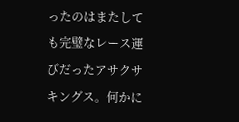ったのはまたしても完璧なレース運びだったアサクサキングス。何かに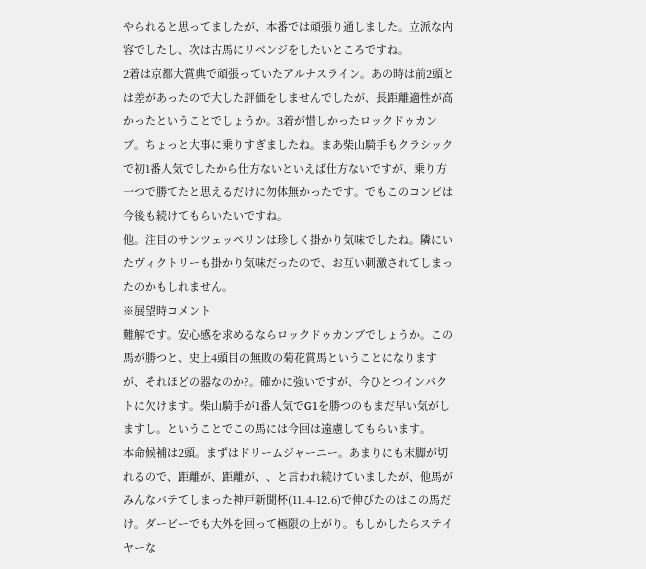やられると思ってましたが、本番では頑張り通しました。立派な内容でしたし、次は古馬にリベンジをしたいところですね。
2着は京都大賞典で頑張っていたアルナスライン。あの時は前2頭とは差があったので大した評価をしませんでしたが、長距離適性が高かったということでしょうか。3着が惜しかったロックドゥカンブ。ちょっと大事に乗りすぎましたね。まあ柴山騎手もクラシックで初1番人気でしたから仕方ないといえば仕方ないですが、乗り方一つで勝てたと思えるだけに勿体無かったです。でもこのコンビは今後も続けてもらいたいですね。
他。注目のサンツェッペリンは珍しく掛かり気味でしたね。隣にいたヴィクトリーも掛かり気味だったので、お互い刺激されてしまったのかもしれません。
※展望時コメント
難解です。安心感を求めるならロックドゥカンブでしょうか。この馬が勝つと、史上4頭目の無敗の菊花賞馬ということになりますが、それほどの器なのか?。確かに強いですが、今ひとつインパクトに欠けます。柴山騎手が1番人気でG1を勝つのもまだ早い気がしますし。ということでこの馬には今回は遠慮してもらいます。
本命候補は2頭。まずはドリームジャーニー。あまりにも末脚が切れるので、距離が、距離が、、と言われ続けていましたが、他馬がみんなバテてしまった神戸新聞杯(11.4-12.6)で伸びたのはこの馬だけ。ダービーでも大外を回って極限の上がり。もしかしたらステイヤーな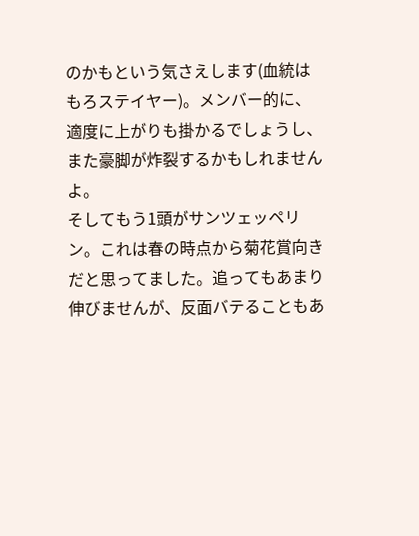のかもという気さえします(血統はもろステイヤー)。メンバー的に、適度に上がりも掛かるでしょうし、また豪脚が炸裂するかもしれませんよ。
そしてもう1頭がサンツェッペリン。これは春の時点から菊花賞向きだと思ってました。追ってもあまり伸びませんが、反面バテることもあ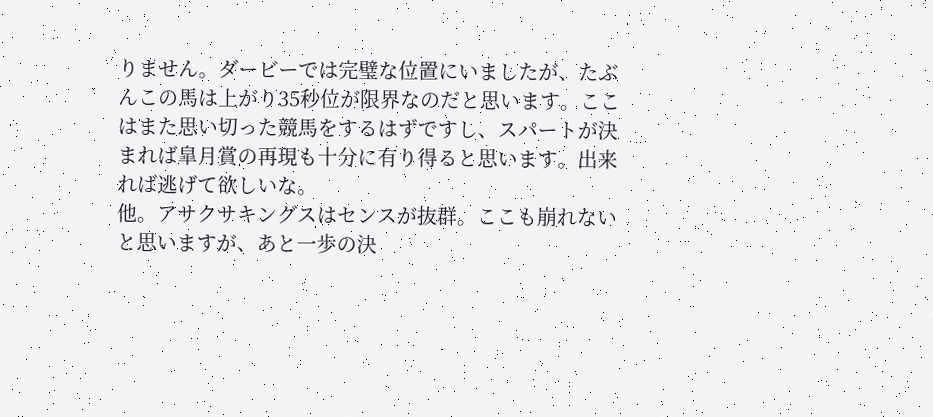りません。ダービーでは完璧な位置にいましたが、たぶんこの馬は上がり35秒位が限界なのだと思います。ここはまた思い切った競馬をするはずですし、スパートが決まれば皐月賞の再現も十分に有り得ると思います。出来れば逃げて欲しいな。
他。アサクサキングスはセンスが抜群。ここも崩れないと思いますが、あと一歩の決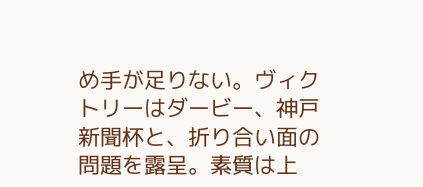め手が足りない。ヴィクトリーはダービー、神戸新聞杯と、折り合い面の問題を露呈。素質は上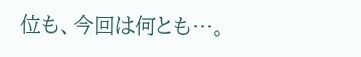位も、今回は何とも…。